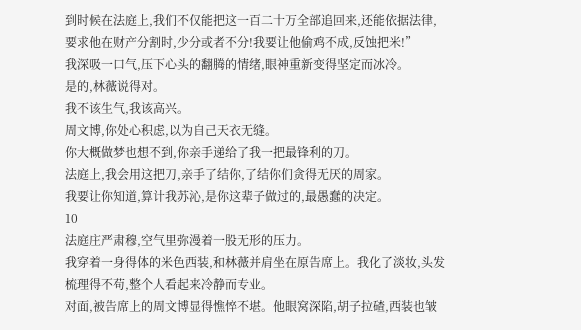到时候在法庭上,我们不仅能把这一百二十万全部追回来,还能依据法律,要求他在财产分割时,少分或者不分!我要让他偷鸡不成,反蚀把米!”
我深吸一口气,压下心头的翻腾的情绪,眼神重新变得坚定而冰冷。
是的,林薇说得对。
我不该生气,我该高兴。
周文博,你处心积虑,以为自己天衣无缝。
你大概做梦也想不到,你亲手递给了我一把最锋利的刀。
法庭上,我会用这把刀,亲手了结你,了结你们贪得无厌的周家。
我要让你知道,算计我苏沁,是你这辈子做过的,最愚蠢的决定。
10
法庭庄严肃穆,空气里弥漫着一股无形的压力。
我穿着一身得体的米色西装,和林薇并肩坐在原告席上。我化了淡妆,头发梳理得不苟,整个人看起来冷静而专业。
对面,被告席上的周文博显得憔悴不堪。他眼窝深陷,胡子拉碴,西装也皱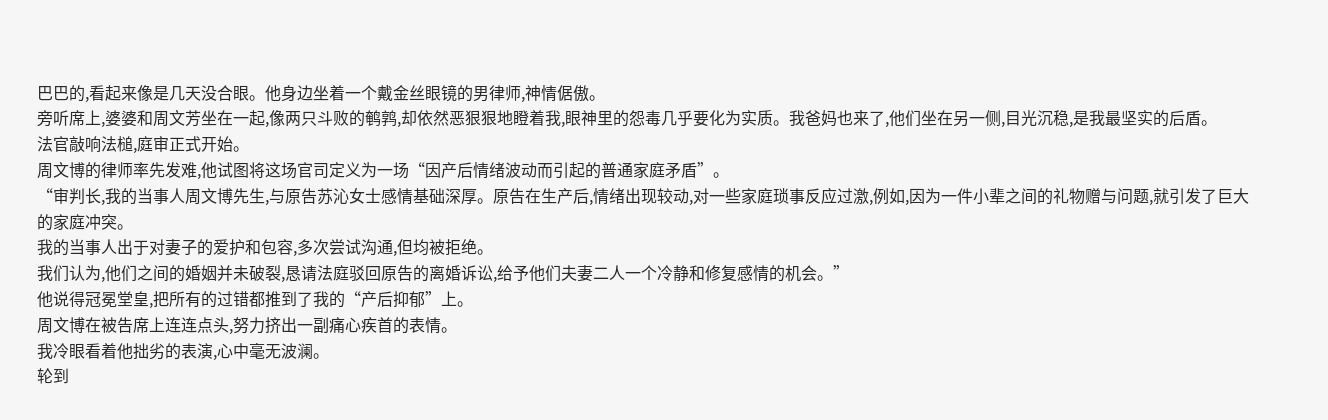巴巴的,看起来像是几天没合眼。他身边坐着一个戴金丝眼镜的男律师,神情倨傲。
旁听席上,婆婆和周文芳坐在一起,像两只斗败的鹌鹑,却依然恶狠狠地瞪着我,眼神里的怨毒几乎要化为实质。我爸妈也来了,他们坐在另一侧,目光沉稳,是我最坚实的后盾。
法官敲响法槌,庭审正式开始。
周文博的律师率先发难,他试图将这场官司定义为一场“因产后情绪波动而引起的普通家庭矛盾”。
“审判长,我的当事人周文博先生,与原告苏沁女士感情基础深厚。原告在生产后,情绪出现较动,对一些家庭琐事反应过激,例如,因为一件小辈之间的礼物赠与问题,就引发了巨大的家庭冲突。
我的当事人出于对妻子的爱护和包容,多次尝试沟通,但均被拒绝。
我们认为,他们之间的婚姻并未破裂,恳请法庭驳回原告的离婚诉讼,给予他们夫妻二人一个冷静和修复感情的机会。”
他说得冠冕堂皇,把所有的过错都推到了我的“产后抑郁”上。
周文博在被告席上连连点头,努力挤出一副痛心疾首的表情。
我冷眼看着他拙劣的表演,心中毫无波澜。
轮到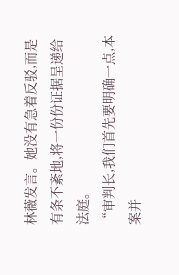林薇发言。她没有急着反驳,而是有条不紊地,将一份份证据呈递给法庭。
“审判长,我们首先要明确一点,本案并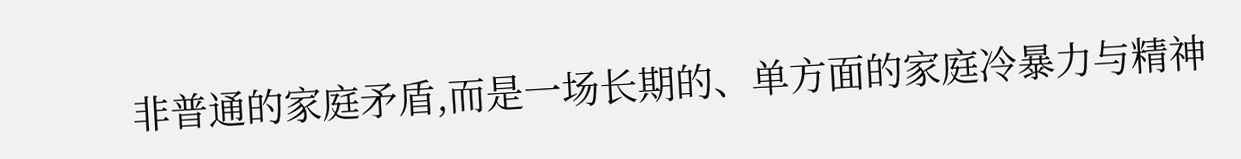非普通的家庭矛盾,而是一场长期的、单方面的家庭冷暴力与精神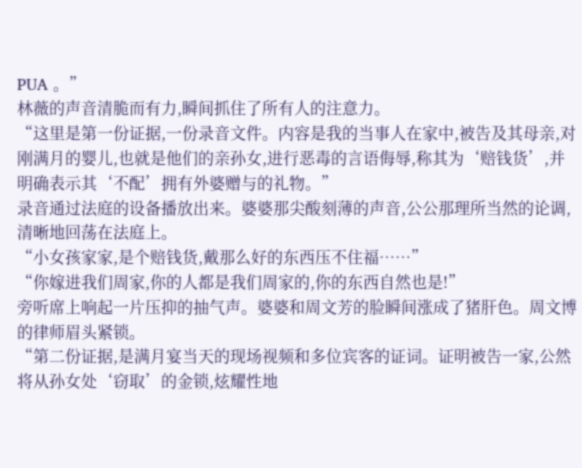PUA 。”
林薇的声音清脆而有力,瞬间抓住了所有人的注意力。
“这里是第一份证据,一份录音文件。内容是我的当事人在家中,被告及其母亲,对刚满月的婴儿,也就是他们的亲孙女,进行恶毒的言语侮辱,称其为‘赔钱货’,并明确表示其‘不配’拥有外婆赠与的礼物。”
录音通过法庭的设备播放出来。婆婆那尖酸刻薄的声音,公公那理所当然的论调,清晰地回荡在法庭上。
“小女孩家家,是个赔钱货,戴那么好的东西压不住福……”
“你嫁进我们周家,你的人都是我们周家的,你的东西自然也是!”
旁听席上响起一片压抑的抽气声。婆婆和周文芳的脸瞬间涨成了猪肝色。周文博的律师眉头紧锁。
“第二份证据,是满月宴当天的现场视频和多位宾客的证词。证明被告一家,公然将从孙女处‘窃取’的金锁,炫耀性地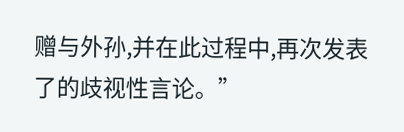赠与外孙,并在此过程中,再次发表了的歧视性言论。”